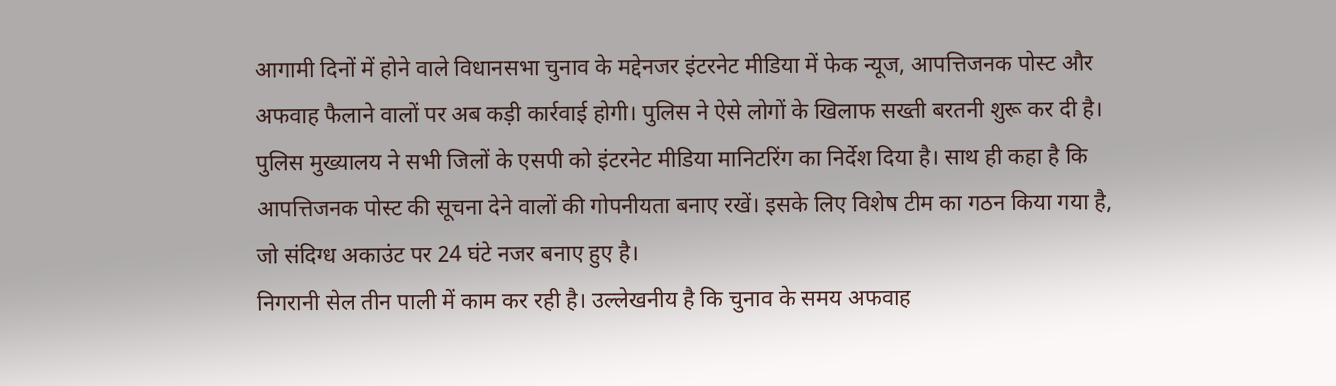आगामी दिनों में होने वाले विधानसभा चुनाव के मद्देनजर इंटरनेट मीडिया में फेक न्यूज, आपत्तिजनक पोस्ट और अफवाह फैलाने वालों पर अब कड़ी कार्रवाई होगी। पुलिस ने ऐसे लोगों के खिलाफ सख्ती बरतनी शुरू कर दी है।
पुलिस मुख्यालय ने सभी जिलों के एसपी को इंटरनेट मीडिया मानिटरिंग का निर्देश दिया है। साथ ही कहा है कि आपत्तिजनक पोस्ट की सूचना देने वालों की गोपनीयता बनाए रखें। इसके लिए विशेष टीम का गठन किया गया है, जो संदिग्ध अकाउंट पर 24 घंटे नजर बनाए हुए है।
निगरानी सेल तीन पाली में काम कर रही है। उल्लेखनीय है कि चुनाव के समय अफवाह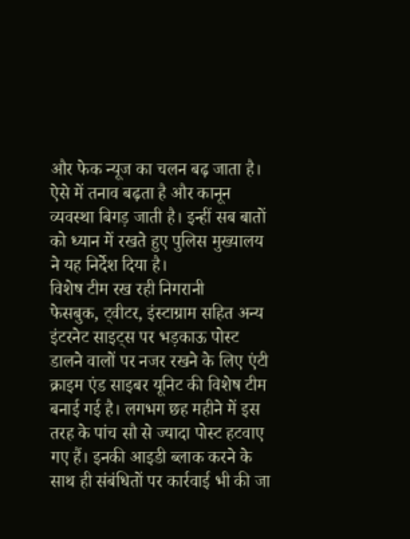और फेक न्यूज का चलन बढ़ जाता है। ऐसे में तनाव बढ़ता है और कानून व्यवस्था बिगड़ जाती है। इन्हीं सब बातों को ध्यान में रखते हुए पुलिस मुख्यालय ने यह निर्देश दिया है।
विशेष टीम रख रही निगरानी
फेसबुक, ट्वीटर, इंस्टाग्राम सहित अन्य इंटरनेट साइट्स पर भड़काऊ पोस्ट डालने वालों पर नजर रखने के लिए एंटी क्राइम एंड साइबर यूनिट की विशेष टीम बनाई गई है। लगभग छह महीने में इस तरह के पांच सौ से ज्यादा पोस्ट हटवाए गए हैं। इनकी आइडी ब्लाक करने के साथ ही संबंधितों पर कार्रवाई भी की जा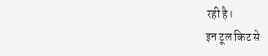रही है।
इन टूल किट से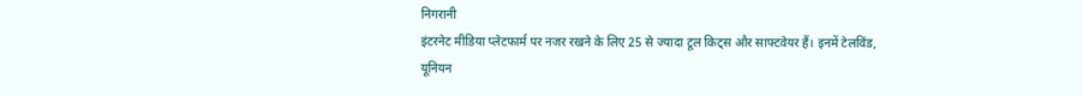निगरानी
इंटरनेट मीडिया प्लेटफार्म पर नजर रखने के लिए 25 से ज्यादा टूल किट्स और साफ्टवेयर हैं। इनमें टेलविंड, यूनियन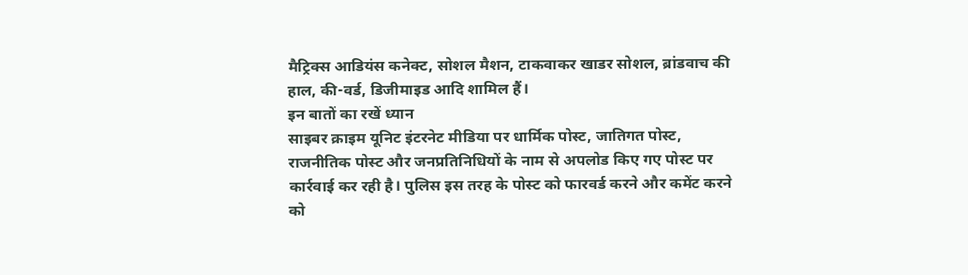मैट्रिक्स आडियंस कनेक्ट, सोशल मैशन, टाकवाकर खाडर सोशल, ब्रांडवाच की हाल, की-वर्ड, डिजीमाइड आदि शामिल हैं।
इन बातों का रखें ध्यान
साइबर क्राइम यूनिट इंटरनेट मीडिया पर धार्मिक पोस्ट, जातिगत पोस्ट, राजनीतिक पोस्ट और जनप्रतिनिधियों के नाम से अपलोड किए गए पोस्ट पर कार्रवाई कर रही है। पुलिस इस तरह के पोस्ट को फारवर्ड करने और कमेंट करने को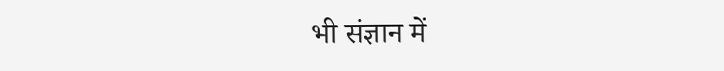भी संज्ञान में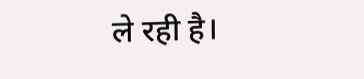ले रही है।